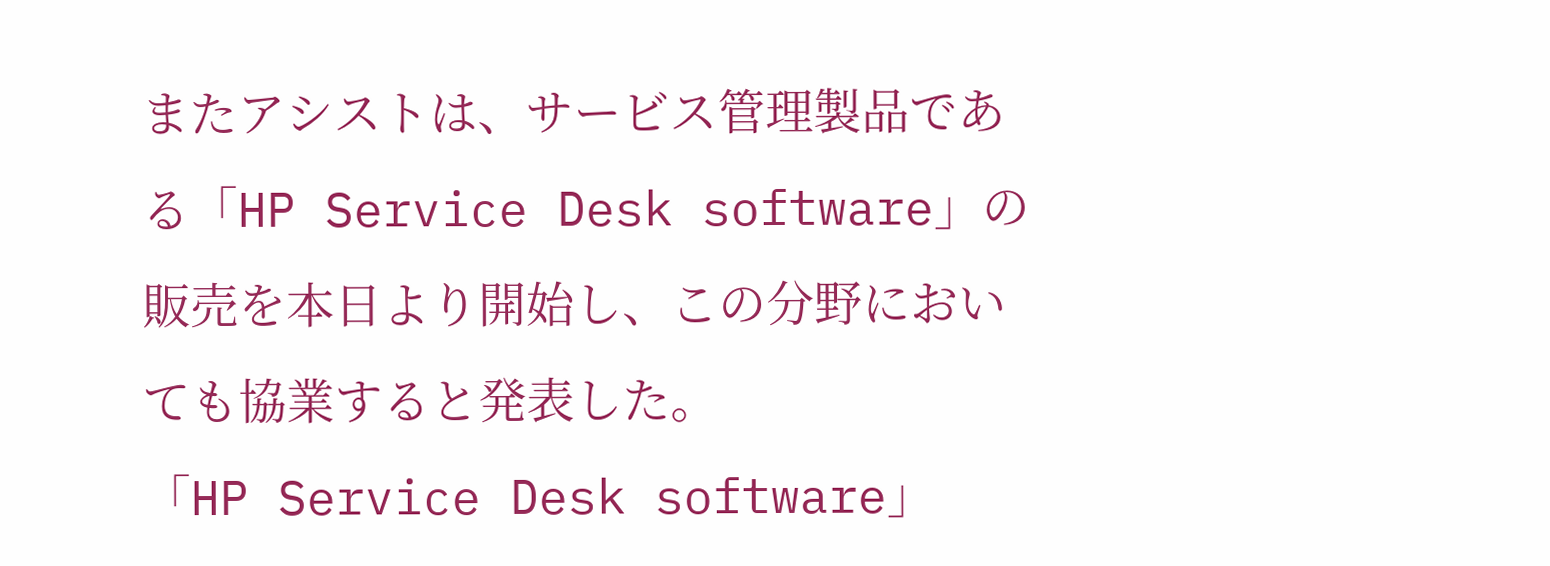またアシストは、サービス管理製品である「HP Service Desk software」の販売を本日より開始し、この分野においても協業すると発表した。
「HP Service Desk software」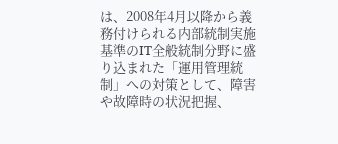は、2008年4月以降から義務付けられる内部統制実施基準のIT全般統制分野に盛り込まれた「運用管理統制」への対策として、障害や故障時の状況把握、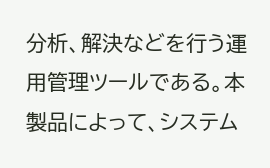分析、解決などを行う運用管理ツールである。本製品によって、システム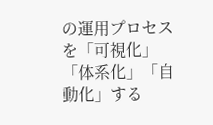の運用プロセスを「可視化」「体系化」「自動化」する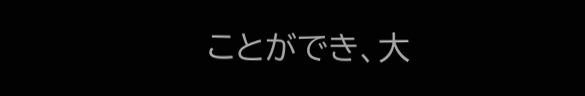ことができ、大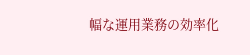幅な運用業務の効率化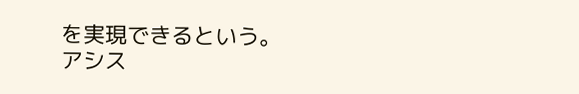を実現できるという。
アシス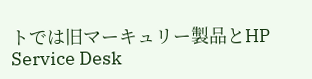トでは旧マーキュリー製品とHP Service Desk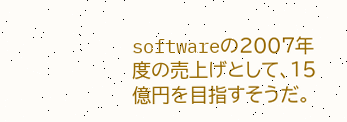softwareの2007年度の売上げとして、15億円を目指すそうだ。